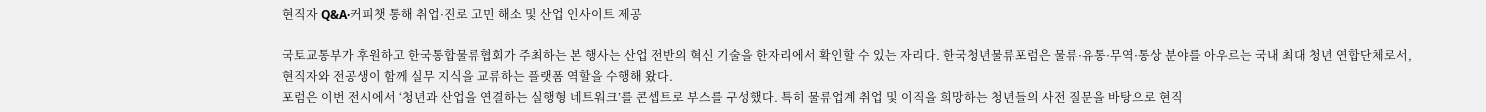현직자 Q&A·커피챗 통해 취업·진로 고민 해소 및 산업 인사이트 제공

국토교통부가 후원하고 한국통합물류협회가 주최하는 본 행사는 산업 전반의 혁신 기술을 한자리에서 확인할 수 있는 자리다. 한국청년물류포럼은 물류·유통·무역·통상 분야를 아우르는 국내 최대 청년 연합단체로서, 현직자와 전공생이 함께 실무 지식을 교류하는 플랫폼 역할을 수행해 왔다.
포럼은 이번 전시에서 ‘청년과 산업을 연결하는 실행형 네트워크’를 콘셉트로 부스를 구성했다. 특히 물류업계 취업 및 이직을 희망하는 청년들의 사전 질문을 바탕으로 현직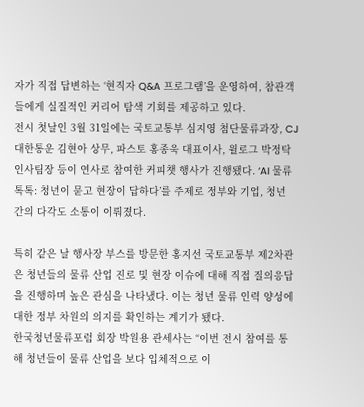자가 직접 답변하는 ‘현직자 Q&A 프로그램’을 운영하여, 참관객들에게 실질적인 커리어 탐색 기회를 제공하고 있다.
전시 첫날인 3월 31일에는 국토교통부 심지영 첨단물류과장, CJ대한통운 김현아 상무, 파스토 홍종욱 대표이사, 윌로그 박정탁 인사팀장 등이 연사로 참여한 커피챗 행사가 진행됐다. ‘AI 물류 톡톡: 청년이 묻고 현장이 답하다’를 주제로 정부와 기업, 청년 간의 다각도 소통이 이뤄졌다.

특히 같은 날 행사장 부스를 방문한 홍지선 국토교통부 제2차관은 청년들의 물류 산업 진로 및 현장 이슈에 대해 직접 질의응답을 진행하며 높은 관심을 나타냈다. 이는 청년 물류 인력 양성에 대한 정부 차원의 의지를 확인하는 계기가 됐다.
한국청년물류포럼 회장 박원용 관세사는 “이번 전시 참여를 통해 청년들이 물류 산업을 보다 입체적으로 이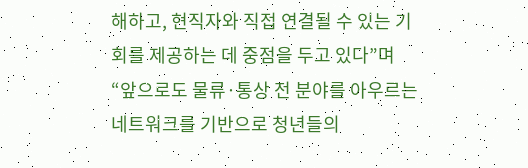해하고, 현직자와 직접 연결될 수 있는 기회를 제공하는 데 중점을 두고 있다”며 “앞으로도 물류·통상 전 분야를 아우르는 네트워크를 기반으로 청년들의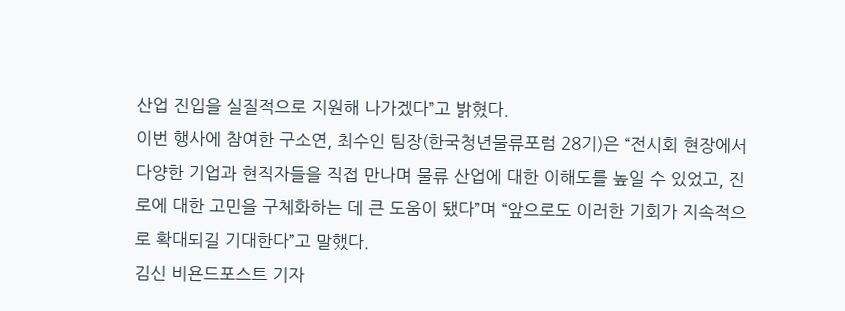산업 진입을 실질적으로 지원해 나가겠다”고 밝혔다.
이번 행사에 참여한 구소연, 최수인 팀장(한국청년물류포럼 28기)은 “전시회 현장에서 다양한 기업과 현직자들을 직접 만나며 물류 산업에 대한 이해도를 높일 수 있었고, 진로에 대한 고민을 구체화하는 데 큰 도움이 됐다”며 “앞으로도 이러한 기회가 지속적으로 확대되길 기대한다”고 말했다.
김신 비욘드포스트 기자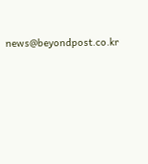news@beyondpost.co.kr